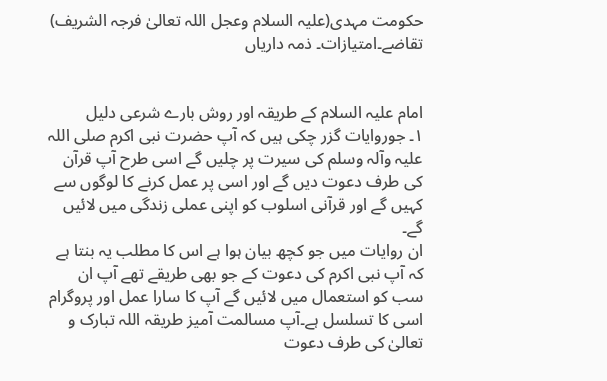حکومت مہدی(علیہ السلام وعجل اللہ تعالیٰ فرجہ الشریف)
تقاضے۔امتیازات۔ ذمہ داریاں


امام علیہ السلام کے طریقہ اور روش بارے شرعی دلیل
۱۔ جوروایات گزر چکی ہیں کہ آپ حضرت نبی اکرم صلی اللہ علیہ وآلہ وسلم کی سیرت پر چلیں گے اسی طرح آپ قرآن کی طرف دعوت دیں گے اور اسی پر عمل کرنے کا لوگوں سے کہیں گے اور قرآنی اسلوب کو اپنی عملی زندگی میں لائیں گے۔
ان روایات میں جو کچھ بیان ہوا ہے اس کا مطلب یہ بنتا ہے کہ آپ نبی اکرم کی دعوت کے جو بھی طریقے تھے آپ ان سب کو استعمال میں لائیں گے آپ کا سارا عمل اور پروگرام اسی کا تسلسل ہے۔آپ مسالمت آمیز طریقہ اللہ تبارک و تعالیٰ کی طرف دعوت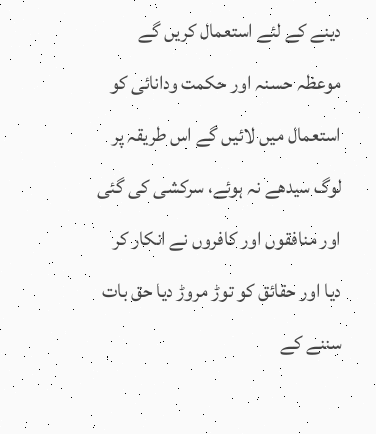دینے کے لئے استعمال کریں گے موعظہ حسنہ اور حکمت ودانائی کو استعمال میں لائیں گے اس طریقہ پر لوگ سیدھے نہ ہوئے، سرکشی کی گئی اور منافقوں اور کافروں نے انکار کر دیا اور حقائق کو توڑ مروڑ دیا حق بات سننے کے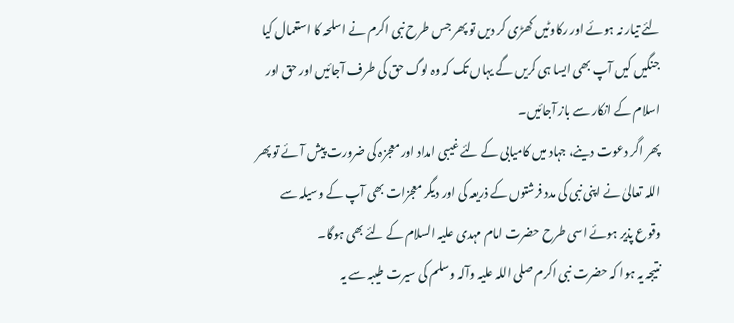لئے تیار نہ ہوئے اور رکاوٹیں کھڑی کر دیں تو پھر جس طرح نبی اکرم نے اسلحہ کا استعمال کیا جنگیں کیں آپ بھی ایسا ہی کریں گے یہاں تک کہ وہ لوگ حق کی طرف آجائیں اور حق اور اسلام کے انکار سے باز آجائیں۔
پھر اگر دعوت دینے، جہاد میں کامیابی کے لئے غیبی امداد اور معجزہ کی ضرورت پیش آئے تو پھر اللہ تعالیٰ نے اپنی نبی کی مدد فرشتوں کے ذریعہ کی اور دیگر معجزات بھی آپ کے وسیلہ سے وقوع پذیر ہوئے اسی طرح حضرت امام مہدی علیہ السلام کے لئے بھی ہوگا۔
نتیجہ یہ ہوا کہ حضرت نبی اکرم صلی اللہ علیہ وآلہ وسلم کی سیرت طیبہ سے یہ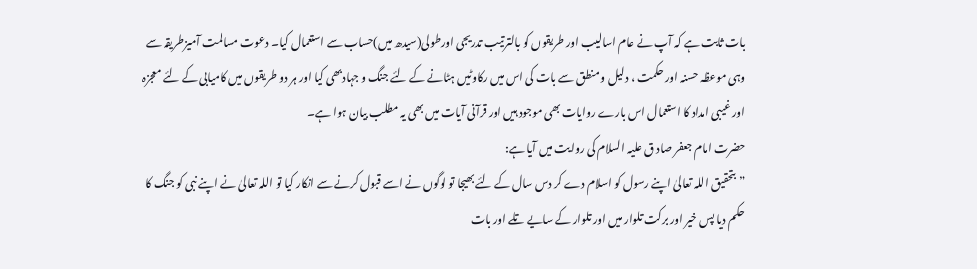بات ثابت ہے کہ آپ نے عام اسالیب اور طریقوں کو بالترتیب تدریجی اورطولی(سیدھ میں)حساب سے استعمال کیا۔ دعوت مسالمت آمیزطریقہ سے وہی موعظہ حسنہ اور حکمت ، دلیل و منطق سے بات کی اس میں رکاوٹیں ہٹانے کے لئے جنگ و جہادبھی کیا اور ہر دو طریقوں میں کامیابی کے لئے معجزہ اور غیبی امداد کا استعمال اس بارے روایات بھی موجود ہیں اور قرآنی آیات میں بھی یہ مطلب بیان ہوا ہے۔
حضرت امام جعفر صاد ق علیہ السلام کی روایت میں آیا ہے:
”بتحقیق اللہ تعالیٰ اپنے رسول کو اسلام دے کر دس سال کے لئے بھیجا تو لوگوں نے اسے قبول کرنے سے انکار کیا تو اللہ تعالیٰ نے اپنے نبی کو جنگ کا حکم دیا پس خیر اور برکت تلوار میں اور تلوار کے سایے تلے اور بات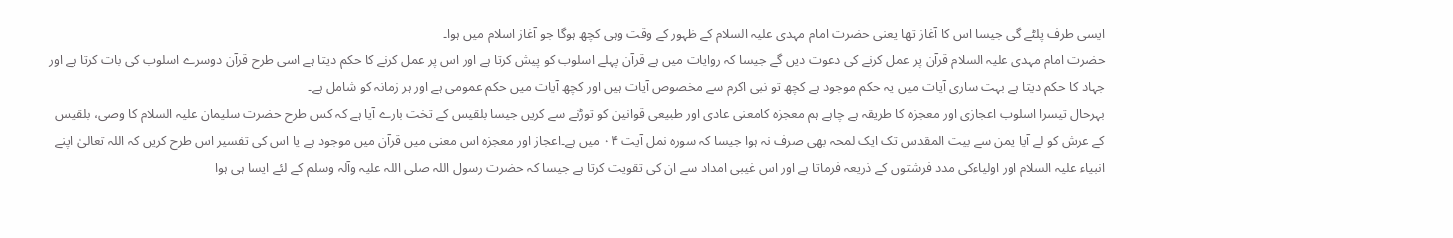ایسی طرف پلٹے گی جیسا اس کا آغاز تھا یعنی حضرت امام مہدی علیہ السلام کے ظہور کے وقت وہی کچھ ہوگا جو آغاز اسلام میں ہوا۔
حضرت امام مہدی علیہ السلام قرآن پر عمل کرنے کی دعوت دیں گے جیسا کہ روایات میں ہے قرآن پہلے اسلوب کو پیش کرتا ہے اور اس پر عمل کرنے کا حکم دیتا ہے اسی طرح قرآن دوسرے اسلوب کی بات کرتا ہے اور جہاد کا حکم دیتا ہے بہت ساری آیات میں یہ حکم موجود ہے کچھ تو نبی اکرم سے مخصوص آیات ہیں اور کچھ آیات میں حکم عمومی ہے اور ہر زمانہ کو شامل ہے۔
بہرحال تیسرا اسلوب اعجازی اور معجزہ کا طریقہ ہے چاہے ہم معجزہ کامعنی عادی اور طبیعی قوانین کو توڑنے سے کریں جیسا بلقیس کے تخت بارے آیا ہے کہ کس طرح حضرت سلیمان علیہ السلام کا وصی، بلقیس کے عرش کو لے آیا یمن سے بیت المقدس تک ایک لمحہ بھی صرف نہ ہوا جیسا کہ سورہ نمل آیت ۰۴ میں ہے۔اعجاز اور معجزہ اس معنی میں قرآن میں موجود ہے یا اس کی تفسیر اس طرح کریں کہ اللہ تعالیٰ اپنے انبیاء علیہ السلام اور اولیاءکی مدد فرشتوں کے ذریعہ فرماتا ہے اور اس غیبی امداد سے ان کی تقویت کرتا ہے جیسا کہ حضرت رسول اللہ صلی اللہ علیہ وآلہ وسلم کے لئے ایسا ہی ہوا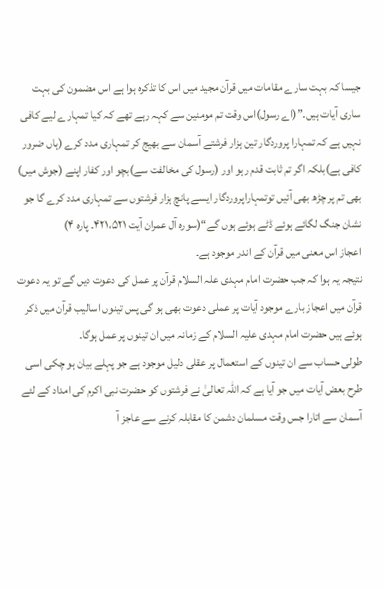جیسا کہ بہت سارے مقامات میں قرآن مجید میں اس کا تذکرہ ہوا ہے اس مضمون کی بہت ساری آیات ہیں۔”(اے رسول)اس وقت تم مومنین سے کہہ رہے تھے کہ کیا تمہارے لیے کافی نہیں ہے کہ تمہارا پروردگار تین ہزار فرشتے آسمان سے بھیج کر تمہاری مدد کرے (ہاں ضرور کافی ہے)بلکہ اگر تم ثابت قدم رہو اور (رسول کی مخالفت سے)بچو اور کفار اپنے (جوش میں) بھی تم پر چڑھ بھی آئیں توتمہاراپروردگار ایسے پانچ ہزار فرشتوں سے تمہاری مدد کرے گا جو نشان جنگ لگائے ہوئے ڈٹے ہوئے ہوں گے“(سورہ آل عمران آیت ۴۲۱،۵۲۱۔ پارہ ۴)
اعجاز اس معنی میں قرآن کے اندر موجود ہے۔
نتیجہ یہ ہوا کہ جب حضرت امام مہدی علہ السلام قرآن پر عمل کی دعوت دیں گے تو یہ دعوت قرآن میں اعجاز بارے موجود آیات پر عملی دعوت بھی ہو گی پس تینوں اسالیب قرآن میں ذکر ہوئے ہیں حضرت امام مہدی علیہ السلام کے زمانہ میں ان تینوں پر عمل ہوگا۔
طولی حساب سے ان تینوں کے استعمال پر عقلی دلیل موجود ہے جو پہلے بیان ہو چکی اسی طرح بعض آیات میں جو آیا ہے کہ اللہ تعالیٰ نے فرشتوں کو حضرت نبی اکرم کی امداد کے لئے آسمان سے اتارا جس وقت مسلمان دشمن کا مقابلہ کرنے سے عاجز آ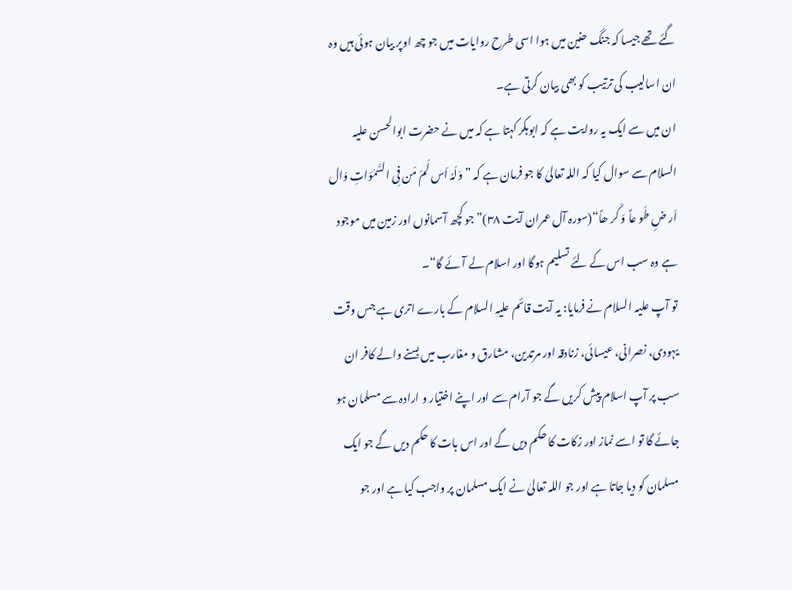گئے تھے جیسا کہ جنگ حنین میں ہوا اسی طرح روایات میں جو چھ اوپر بیان ہوئی ہیں وہ ان اسالیب کی ترتیب کو بھی بیان کرتی ہے۔
ان میں سے ایک یہ روایت ہے کہ ابوبکر کہتا ہے کہ میں نے حضرت ابوالحسن علیہ السلام سے سوال کیا کہ اللہ تعالیٰ کا جو فرمان ہے کہ ”وَلَہُ اَس لَمَ مَن فِی السَّمٰوَاتِ وَال اَر ضِ طَو عاً وَ کَر ھاً“(سورہ آل عمران آیت ۳۸)”جو کچھ آسمانوں اور زمین میں موجود ہے وہ سب اس کے لئے تسلیم ہوگا اور اسلام لے آئے گا“۔
تو آپ علیہ السلام نے فرمایا: یہ آیت قائم علیہ السلام کے بارے اتری ہے جس وقت یہودی، نصرانی، عیسائی، زنادقہ اور مرتدین، مشارق و مغارب میں بسنے والے کافر ان سب پر آپ اسلام پیش کریں گے جو آرام سے اور اپنے اختیار و ارادہ سے مسلمان ہو جائے گا تو اسے نماز اور زکات کا حکم دیں گے اور اس بات کا حکم دیں گے جو ایک مسلمان کو دیا جاتا ہے اور جو اللہ تعالیٰ نے ایک مسلمان پر واجب کیا ہے اور جو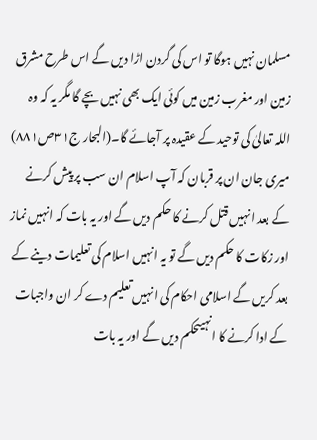مسلمان نہیں ہوگا تو اس کی گردن اڑا دیں گے اس طرح مشرق زمین اور مغرب زمین میں کوئی ایک بھی نہیں بچے گا مگر یہ کہ وہ اللہ تعالیٰ کی توحید کے عقیدہ پر آجائے گا۔(البحار ج۳۱ص۸۸۱)
میری جان ان پر قربان کہ آپ اسلام ان سب پر پیش کرنے کے بعد انہیں قتل کرنے کا حکم دیں گے اور یہ بات کہ انہیں نماز اور زکات کا حکم دیں گے تو یہ انہیں اسلام کی تعلیمات دینے کے بعد کریں گے اسلامی احکام کی انہیں تعلیم دے کر ان واجبات کے ادا کرنے کا انہیںحکم دیں گے اور یہ بات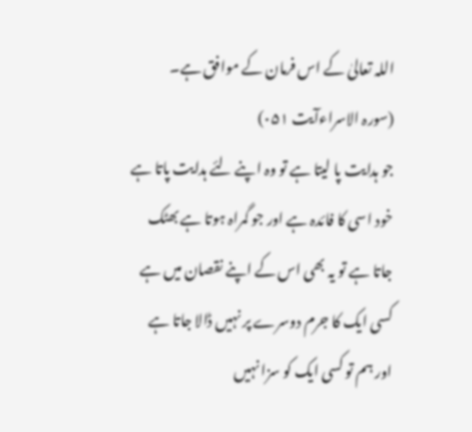اللہ تعالیٰ کے اس فرمان کے موافق ہے۔
(سورہ الاسراءآیت ۰۵۱)
جو ہدایت پا لیتا ہے تو وہ اپنے لئے ہدایت پاتا ہے خود اسی کا فائدہ ہے اور جو گمراہ ہوتا ہے بھٹک جاتا ہے تو یہ بھی اس کے اپنے نقصان میں ہے کسی ایک کا جرم دوسرے پر نہیں ڈالا جاتا ہے اور ہم تو کسی ایک کو سزا نہیں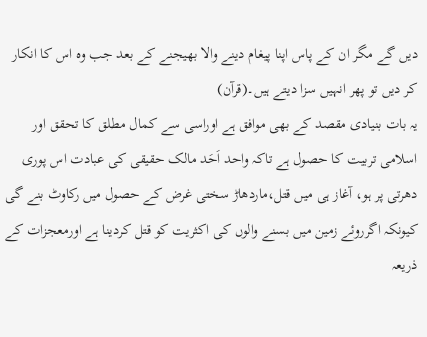دیں گے مگر ان کے پاس اپنا پیغام دینے والا بھیجنے کے بعد جب وہ اس کا انکار کر دیں تو پھر انہیں سزا دیتے ہیں۔(قرآن)
یہ بات بنیادی مقصد کے بھی موافق ہے اوراسی سے کمال مطلق کا تحقق اور اسلامی تربیت کا حصول ہے تاکہ واحد اَحَد مالک حقیقی کی عبادت اس پوری دھرتی پر ہو، آغاز ہی میں قتل،ماردھاڑ سختی غرض کے حصول میں رکاوٹ بنے گی کیونکہ اگرروئے زمین میں بسنے والوں کی اکثریت کو قتل کردینا ہے اورمعجزات کے ذریعہ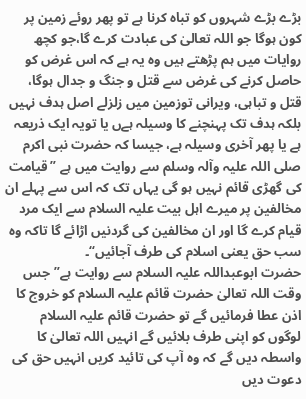بڑے بڑے شہروں کو تباہ کرنا ہے تو پھر روئے زمین پر کون ہوگا جو اللہ تعالیٰ کی عبادت کرے گا،جو کچھ روایات میں ہم پڑھتے ہیں وہ یہ ہے کہ اس غرض کو حاصل کرنے کی غرض سے قتل و جنگ و جدال ہوگا، قتل و تباہی، ویرانی توزمین میں زلزلے اصل ہدف نہیں بلکہ ہدف تک پہنچنے کا وسیلہ ہےں یا تویہ ایک ذریعہ ہے یا پھر آخری وسیلہ ہے، جیسا کہ حضرت نبی اکرم صلی اللہ علیہ وآلہ وسلم سے روایت میں ہے ”قیامت کی گھڑی قائم نہیں ہو گی یہاں تک کہ اس سے پہلے ان مخالفین پر میرے اہل بیت علیہ السلام سے ایک مرد قیام کرے گا اور ان مخالفین کی گردنیں اڑائے گا تاکہ وہ سب حق یعنی اسلام کی طرف آجائیں“۔
حضرت ابوعبداللہ علیہ السلام سے روایت ہے”جس وقت اللہ تعالیٰ حضرت قائم علیہ السلام کو خروج کا اذن عطا فرمائیں گے تو حضرت قائم علیہ السلام لوگوں کو اپنی طرف بلائیں گے انہیں اللہ تعالیٰ کا واسطہ دیں گے کہ وہ آپ کی تائید کریں انہیں حق کی دعوت دیں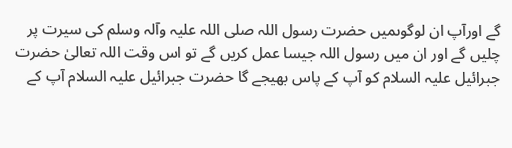گے اورآپ ان لوگوںمیں حضرت رسول اللہ صلی اللہ علیہ وآلہ وسلم کی سیرت پر چلیں گے اور ان میں رسول اللہ جیسا عمل کریں گے تو اس وقت اللہ تعالیٰ حضرت جبرائیل علیہ السلام کو آپ کے پاس بھیجے گا حضرت جبرائیل علیہ السلام آپ کے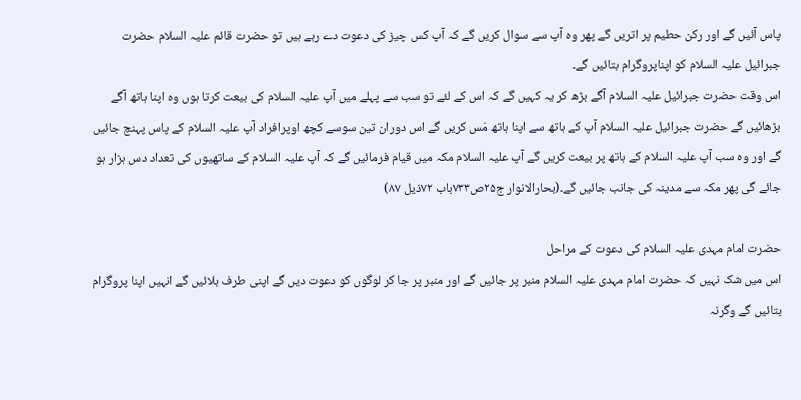پاس آئیں گے اور رکن حطیم پر اتریں گے پھر وہ آپ سے سوال کریں گے کہ آپ کس چیز کی دعوت دے رہے ہیں تو حضرت قائم علیہ السلام حضرت جبرائیل علیہ السلام کو اپناپروگرام بتائیں گے۔
اس وقت حضرت جبرائیل علیہ السلام آگے بڑھ کر یہ کہیں گے کہ اس کے لئے تو سب سے پہلے میں آپ علیہ السلام کی بیعت کرتا ہوں وہ اپنا ہاتھ آگے بڑھائیں گے حضرت جبرائیل علیہ السلام آپ کے ہاتھ سے اپنا ہاتھ مَس کریں گے اس دوران تین سوسے کچھ اوپرافراد آپ علیہ السلام کے پاس پہنچ جائیں گے اور وہ سب آپ علیہ السلام کے ہاتھ پر بیعت کریں گے آپ علیہ السلام مکہ میں قیام فرمائیں گے کہ آپ علیہ السلام کے ساتھیوں کی تعداد دس ہزار ہو جائے گی پھر مکہ سے مدینہ کی جانب جائیں گے۔(بحارالانوار ج۲۵ص۷۳۳باب ۷۲ذیل ۸۷)

حضرت امام مہدی علیہ السلام کی دعوت کے مراحل
اس میں شک نہیں کہ حضرت امام مہدی علیہ السلام منبر پر جائیں گے اور منبر پر جا کر لوگوں کو دعوت دیں گے اپنی طرف بلائیں گے انہیں اپنا پروگرام بتائیں گے وگرنہ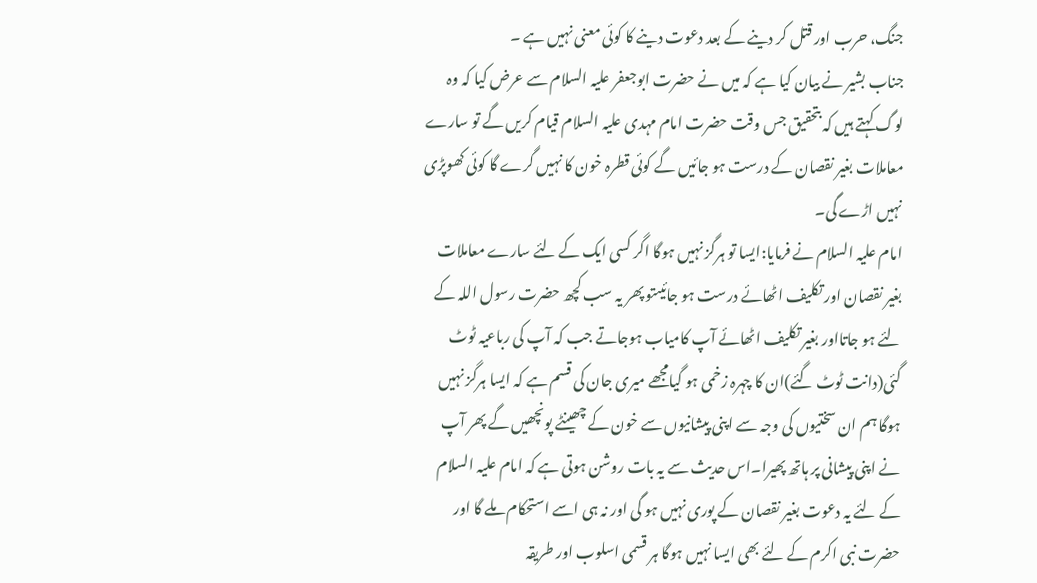جنگ، حرب اور قتل کر دینے کے بعد دعوت دینے کا کوئی معنی نہیں ہے ۔
جناب بشیر نے بیان کیا ہے کہ میں نے حضرت ابوجعفر علیہ السلام سے عرض کیا کہ وہ لوگ کہتے ہیں کہ بتحقیق جس وقت حضرت امام مہدی علیہ السلام قیام کریں گے تو سارے معاملات بغیر نقصان کے درست ہو جائیں گے کوئی قطرہ خون کا نہیں گرے گا کوئی کھوپڑی نہیں اڑے گی۔
امام علیہ السلام نے فرمایا:ایسا تو ہرگز نہیں ہوگا اگر کسی ایک کے لئے سارے معاملات بغیر نقصان اور تکلیف اٹھائے درست ہو جائیںتو پھر یہ سب کچھ حضرت رسول اللہ کے لئے ہو جاتااور بغیر تکلیف اٹھائے آپ کامیاب ہوجاتے جب کہ آپ کی رباعیہ ٹوٹ گئی(دانت ٹوٹ گئے)ان کا چہرہ زخمی ہو گیامجھے میری جان کی قسم ہے کہ ایسا ہرگز نہیں ہوگا ہم ان سختیوں کی وجہ سے اپنی پیشانیوں سے خون کے چھینٹے پونچھیں گے پھر آپ نے اپنی پیشانی پر ہاتھ پھیرا۔اس حدیث سے یہ بات روشن ہوتی ہے کہ امام علیہ السلام کے لئے یہ دعوت بغیر نقصان کے پوری نہیں ہو گی اور نہ ہی اسے استحکام ملے گا اور حضرت نبی اکرم کے لئے بھی ایسا نہیں ہوگا ہر قسمی اسلوب اور طریقہ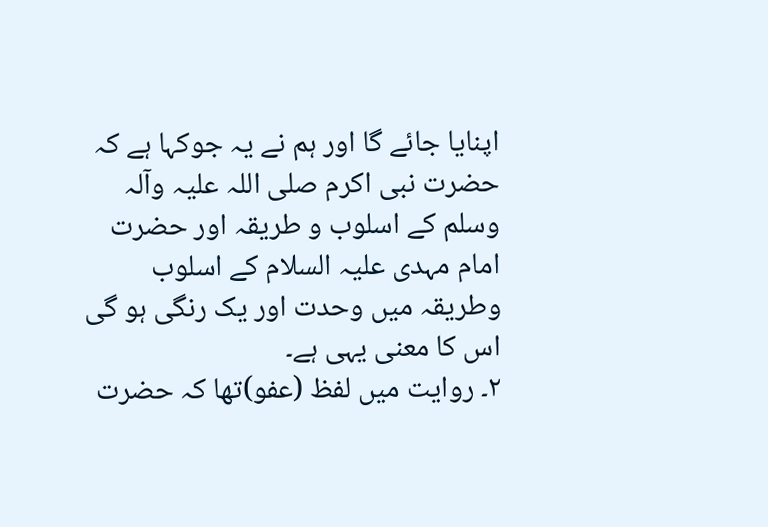اپنایا جائے گا اور ہم نے یہ جوکہا ہے کہ حضرت نبی اکرم صلی اللہ علیہ وآلہ وسلم کے اسلوب و طریقہ اور حضرت امام مہدی علیہ السلام کے اسلوب وطریقہ میں وحدت اور یک رنگی ہو گی اس کا معنی یہی ہے۔
۲۔ روایت میں لفظ (عفو)تھا کہ حضرت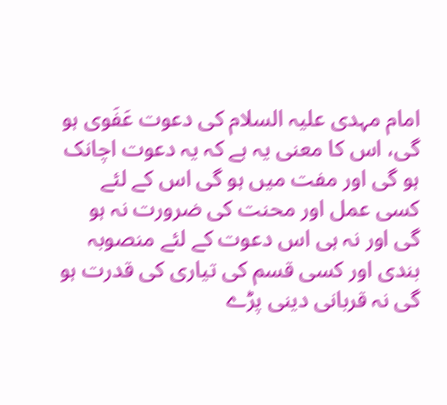امام مہدی علیہ السلام کی دعوت عَفَوی ہو گی، اس کا معنی یہ ہے کہ یہ دعوت اچانک ہو گی اور مفت میں ہو گی اس کے لئے کسی عمل اور محنت کی ضرورت نہ ہو گی اور نہ ہی اس دعوت کے لئے منصوبہ بندی اور کسی قسم کی تیاری کی قدرت ہو گی نہ قربانی دینی پڑے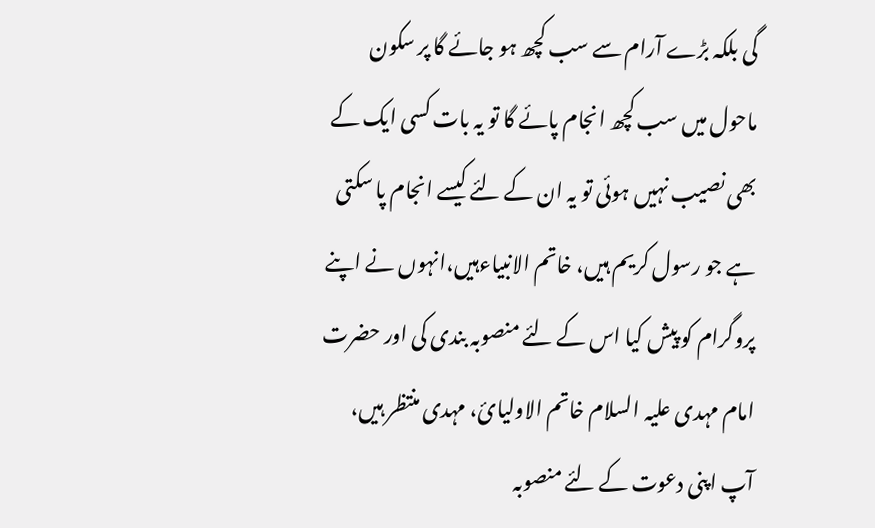گی بلکہ بڑے آرام سے سب کچھ ہو جائے گا پر سکون ماحول میں سب کچھ انجام پائے گا تو یہ بات کسی ایک کے بھی نصیب نہیں ہوئی تو یہ ان کے لئے کیسے انجام پا سکتی ہے جو رسول کریم ہیں، خاتم الانبیاءہیں،انہوں نے اپنے پروگرام کو پیش کیا اس کے لئے منصوبہ بندی کی اور حضرت امام مہدی علیہ السلام خاتم الاولیائ، مہدی منتظر ہیں، آپ اپنی دعوت کے لئے منصوبہ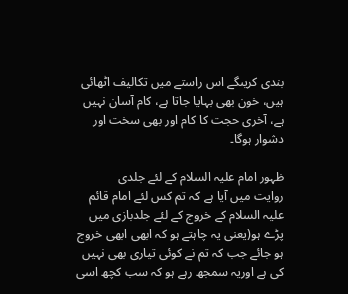بندی کریںگے اس راستے میں تکالیف اٹھائی ہیں، خون بھی بہایا جاتا ہے، کام آسان نہیں ہے، آخری حجت کا کام اور بھی سخت اور دشوار ہوگا۔

ظہور امام علیہ السلام کے لئے جلدی
روایت میں آیا ہے کہ تم کس لئے امام قائم علیہ السلام کے خروج کے لئے جلدبازی میں پڑے ہو(یعنی یہ چاہتے ہو کہ ابھی ابھی خروج ہو جائے جب کہ تم نے کوئی تیاری بھی نہیں کی ہے اوریہ سمجھ رہے ہو کہ سب کچھ اسی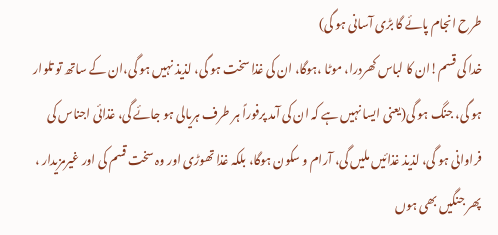طرح انجام پائے گا بڑی آسانی ہو گی)
خدا کی قسم!ان کا لباس کھردرا، موٹا ،ہوگا، ان کی غذا سخت ہو گی، لذیذ نہیں ہو گی،ان کے ساتھ تو تلوار ہو گی، جنگ ہو گی(یعنی ایسا نہیں ہے کہ ان کی آمد پرفوراً ہر طرف ہریالی ہو جائے گی، غذائی اجناس کی فراوانی ہو گی، لذیذ غذائیں ملیں گی، آرام و سکون ہوگا، بلکہ غذا تھوڑی اور وہ سخت قسم کی اور غیرمزیدار ، پھر جنگیں بھی ہوں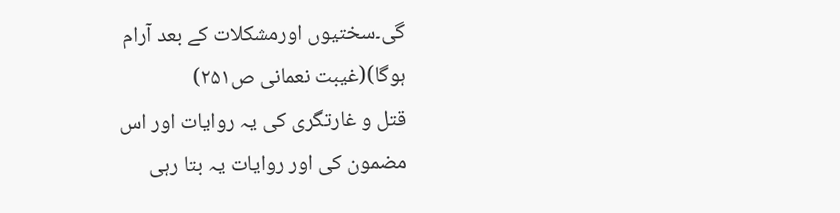گی۔سختیوں اورمشکلات کے بعد آرام ہوگا)(غیبت نعمانی ص۲۵۱)
قتل و غارتگری کی یہ روایات اور اس مضمون کی اور روایات یہ بتا رہی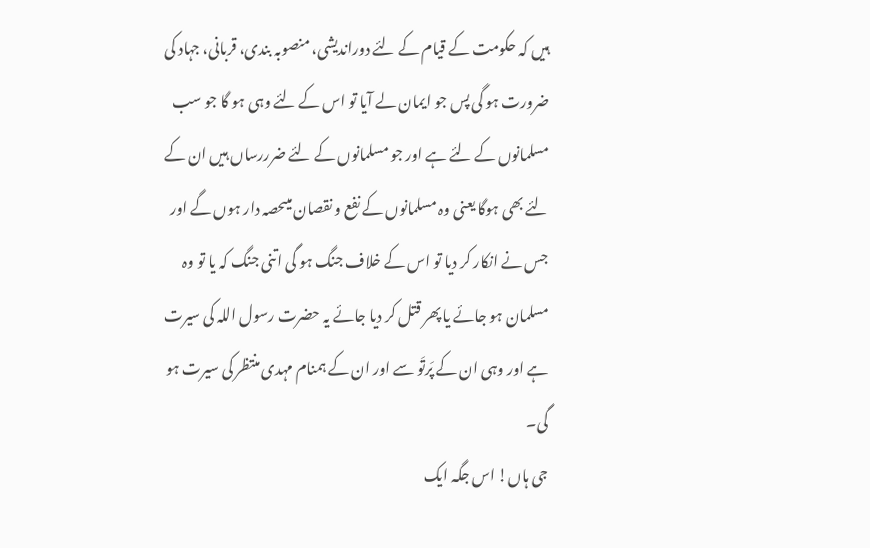ہیں کہ حکومت کے قیام کے لئے دوراندیشی، منصوبہ بندی، قربانی، جہاد کی ضرورت ہو گی پس جو ایمان لے آیا تو اس کے لئے وہی ہو گا جو سب مسلمانوں کے لئے ہے اور جو مسلمانوں کے لئے ضرررساں ہیں ان کے لئے بھی ہوگا یعنی وہ مسلمانوں کے نفع و نقصان میںحصہ دار ہوں گے اور جس نے انکار کر دیا تو اس کے خلاف جنگ ہو گی اتنی جنگ کہ یا تو وہ مسلمان ہو جائے یا پھر قتل کر دیا جائے یہ حضرت رسول اللہ کی سیرت ہے اور وہی ان کے پَرتَو سے اور ان کے ہمنام مہدی منتظر کی سیرت ہو گی۔
جی ہاں! اس جگہ ایک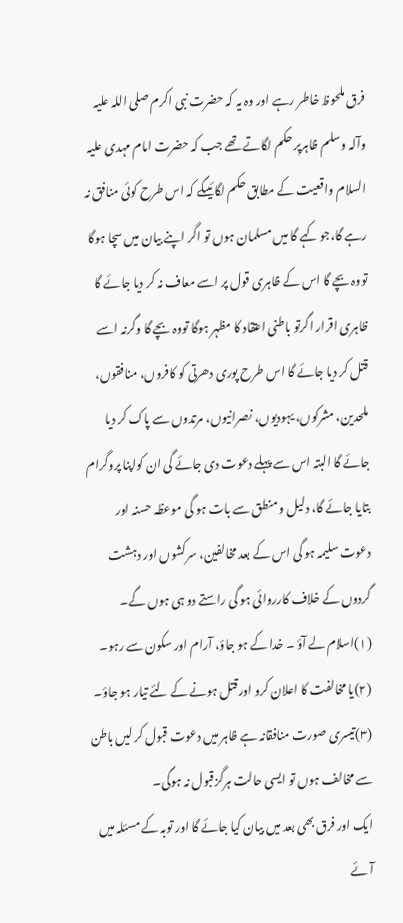فرق ملحوظ خاطر رہے اور وہ یہ کہ حضرت نبی اکرم صلی اللہ علیہ وآلہ وسلم ظاہرپر حکم لگاتے تھے جب کہ حضرت امام مہدی علیہ السلام واقعیت کے مطابق حکم لگائیںگے کہ اس طرح کوئی منافق نہ رہے گا،جو کہے گا میں مسلمان ہوں تو اگر اپنے بیان میں سچا ہوگا تووہ بچے گا اس کے ظاہری قول پر اسے معاف نہ کر دیا جائے گا ظاہری اقرار اگرتو باطنی اعتقاد کا مظہر ہوگا تووہ بچے گا وگرنہ اسے قتل کر دیا جائے گا اس طرح پوری دھرتی کو کافروں، منافقوں، ملحدین، مشرکوں، یہودیوں، نصرانیوں، مرتدوں سے پاک کر دیا جائے گا البتہ اس سے پہلے دعوت دی جائے گی ان کواپنا پروگرام بتایا جائے گا، دلیل و منطق سے بات ہو گی موعظہ حسنہ اور دعوت سلیمہ ہو گی اس کے بعد مخالفین، سرکشوں اور دہشت گردوں کے خلاف کارروائی ہو گی راستے دو ہی ہوں گے۔
(۱)اسلام لے آؤ ۔ خدا کے ہو جاؤ، آرام اور سکون سے رہو۔
(۲)یا مخالفت کا اعلان کرو اورقتل ہونے کے لئے تیار ہو جاؤ۔
(۳)تیسری صورت منافقانہ ہے ظاہر میں دعوت قبول کر لیں باطن سے مخالف ہوں تو ایسی حالت ہرگزقبول نہ ہوگی۔
ایک اور فرق بھی بعد میں بیان کیا جائے گا اور توبہ کے مسئلہ میں آئے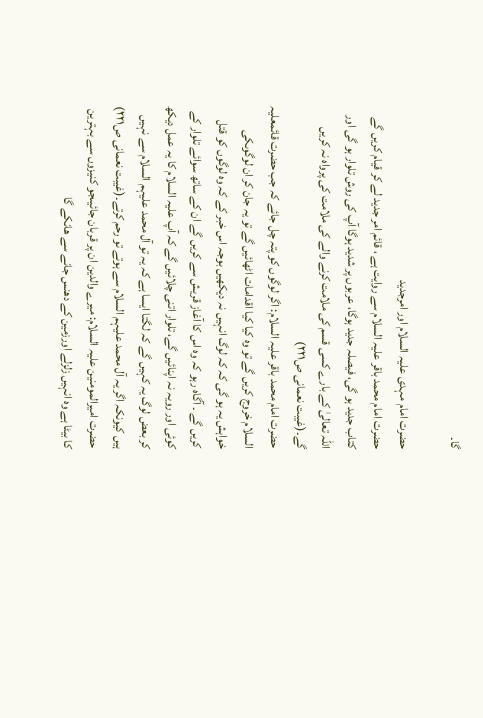گا۔

حضرت امام مہدی علیہ السلام اور امرجدید
حضرت امام محمد باقر علیہ السلام سے روایت ہے ، قائم امر جدید لے کر قیام کریں گے کتاب جدید ہو گی، فیصلہ جدید ہوگا، عربوں پر شدید ہوگا آپ کی روش تلوار ہو گی اور اللہ تعالیٰ کے بارے کسی قسم کی ملامت کرنے والے کی ملامت کی پرواہ نہ کریں گے۔(غیبت نعمانی ص۲۲۱)
حضرت امام محمد باقر علیہ السلام: اگر لوگوں کو پتہ چل جائے کہ جب حضرت قائمعلیہ السلام خروج کریں گے تو وہ کیا کیا اقدامات اٹھائیں گے تو یہ جان کر ان لوگوںکی خواہش یہ ہو گی کہ کہ لوگ انہیں نہ دیکھیں بوجہ اس خبر کے کہ وہ لوگوں کو قتل کریں گے ۔ آگاہ رہو کہ وہ اس کا آغاز قریش سے کریں گے ان کے ساتھ سوائے تلوار کے کوئی اور رویہ نہ اپنائیں گے، تلوار اتنی چلائیں گے کہ آپ علیہ السلام کا یہ عمل دیکھ کر بعض لوگ یہ کہیں گے کہ لگتا ایسا ہے کہ یہ تو آل محمد علیہم السلام سے نہیں ہیں کیونکہ اگر یہ آل محمد علیہم السلام سے ہوتے تو رحم کرتے۔(غیبت نعمانی ص۲۲۱)
حضرت امیرالمومنین علیہ السلام: میرے والدین ان پر قربان جائیںجو کنیزوں سے بہترین کا بیٹا ہے وہ انہیں زلزلے اورزمین کے دھنس جانے سے ھانکے گا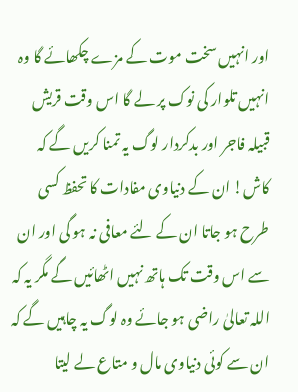اور انہیں سخت موت کے مزے چکھائے گا وہ انہیں تلوار کی نوک پر لے گا اس وقت قریش قبیلہ فاجر اور بدکردار لوگ یہ تمنا کریں گے کہ کاش! ان کے دنیاوی مفادات کا تحفظ کسی طرح ہو جاتا ان کے لئے معافی نہ ہو گی اور ان سے اس وقت تک ہاتھ نہیں اٹھائیں گے مگر یہ کہ اللہ تعالیٰ راضی ہو جائے وہ لوگ یہ چاہیں گے کہ ان سے کوئی دنیاوی مال و متاع لے لیتا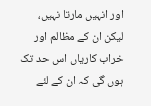اور انہیں مارتا نہیں، لیکن ان کے مظالم اور خراب کاریاں اس حد تک ہوں گی کہ ان کے لئے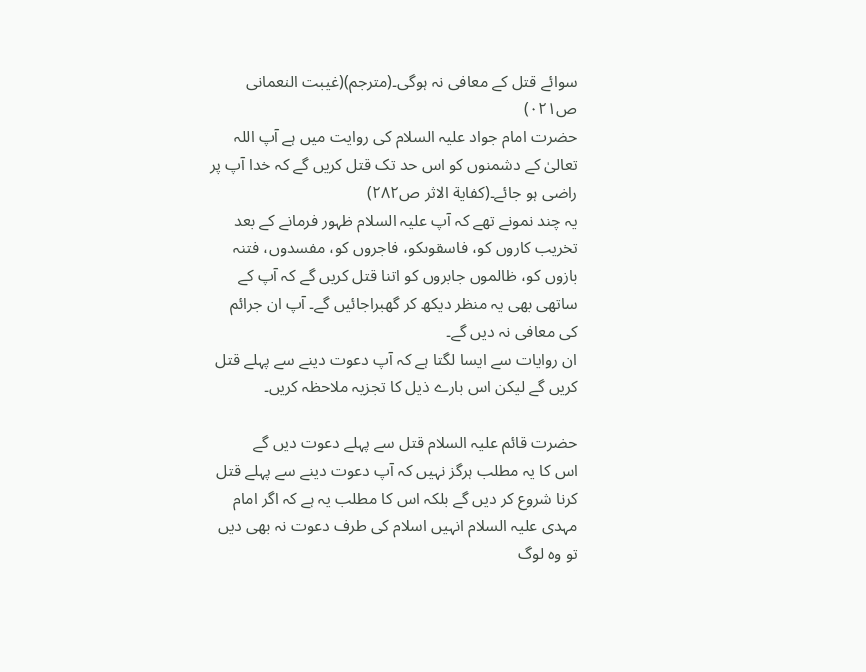سوائے قتل کے معافی نہ ہوگی۔(مترجم)(غیبت النعمانی ص۰۲۱)
حضرت امام جواد علیہ السلام کی روایت میں ہے آپ اللہ تعالیٰ کے دشمنوں کو اس حد تک قتل کریں گے کہ خدا آپ پر راضی ہو جائے۔(کفایة الاثر ص۲۸۲)
یہ چند نمونے تھے کہ آپ علیہ السلام ظہور فرمانے کے بعد تخریب کاروں کو، فاسقوںکو، فاجروں کو، مفسدوں، فتنہ بازوں کو، ظالموں جابروں کو اتنا قتل کریں گے کہ آپ کے ساتھی بھی یہ منظر دیکھ کر گھبراجائیں گے۔ آپ ان جرائم کی معافی نہ دیں گے۔
ان روایات سے ایسا لگتا ہے کہ آپ دعوت دینے سے پہلے قتل کریں گے لیکن اس بارے ذیل کا تجزیہ ملاحظہ کریں۔

حضرت قائم علیہ السلام قتل سے پہلے دعوت دیں گے
اس کا یہ مطلب ہرگز نہیں کہ آپ دعوت دینے سے پہلے قتل کرنا شروع کر دیں گے بلکہ اس کا مطلب یہ ہے کہ اگر امام مہدی علیہ السلام انہیں اسلام کی طرف دعوت نہ بھی دیں تو وہ لوگ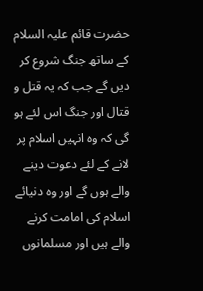حضرت قائم علیہ السلام کے ساتھ جنگ شروع کر دیں گے جب کہ یہ قتل و قتال اور جنگ اس لئے ہو گی کہ وہ انہیں اسلام پر لانے کے لئے دعوت دینے والے ہوں گے اور وہ دنیائے اسلام کی امامت کرنے والے ہیں اور مسلمانوں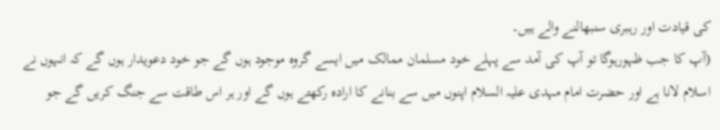کی قیادت اور رہبری سنبھالنے والے ہیں۔
(آپ کا جب ظہورہوگا تو آپ کی آمد سے پہلے خود مسلمان ممالک میں ایسے گروہ موجود ہوں گے جو خود دعویدار ہوں گے کہ انہوں نے اسلام لانا ہے اور حضرت امام مہدی علیہ السلام اپنوں میں سے بنانے کا ارادہ رکھتے ہوں گے اور ہر اس طاقت سے جنگ کریں گے جو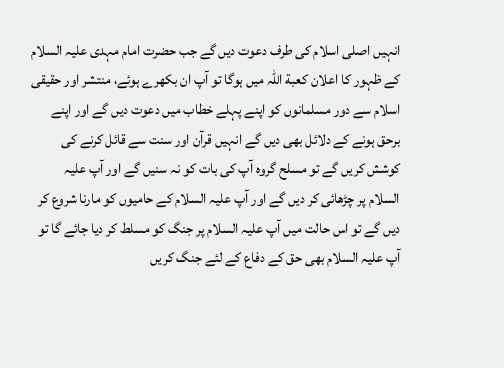انہیں اصلی اسلام کی طرف دعوت دیں گے جب حضرت امام مہدی علیہ السلام کے ظہور کا اعلان کعبة اللہ میں ہوگا تو آپ ان بکھرے ہوئے، منتشر اور حقیقی اسلام سے دور مسلمانوں کو اپنے پہلے خطاب میں دعوت دیں گے اور اپنے برحق ہونے کے دلائل بھی دیں گے انہیں قرآن اور سنت سے قائل کرنے کی کوشش کریں گے تو مسلح گروہ آپ کی بات کو نہ سنیں گے اور آپ علیہ السلام پر چڑھائی کر دیں گے اور آپ علیہ السلام کے حامیوں کو مارنا شروع کر دیں گے تو اس حالت میں آپ علیہ السلام پر جنگ کو مسلط کر دیا جائے گا تو آپ علیہ السلام بھی حق کے دفاع کے لئے جنگ کریں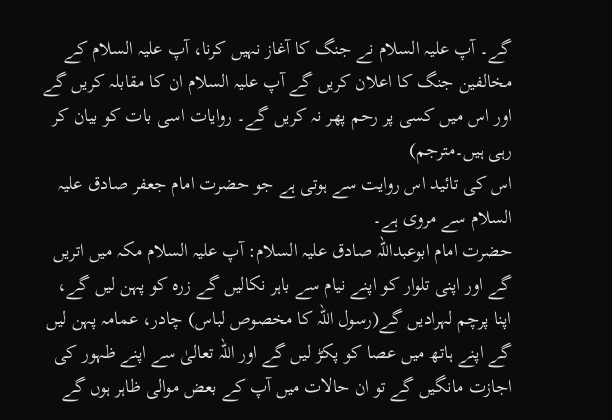گے۔ آپ علیہ السلام نے جنگ کا آغاز نہیں کرنا، آپ علیہ السلام کے مخالفین جنگ کا اعلان کریں گے آپ علیہ السلام ان کا مقابلہ کریں گے اور اس میں کسی پر رحم پھر نہ کریں گے۔ روایات اسی بات کو بیان کر رہی ہیں۔مترجم)
اس کی تائید اس روایت سے ہوتی ہے جو حضرت امام جعفر صادق علیہ السلام سے مروی ہے۔
حضرت امام ابوعبداللہ صادق علیہ السلام: آپ علیہ السلام مکہ میں اتریں گے اور اپنی تلوار کو اپنے نیام سے باہر نکالیں گے زرہ کو پہن لیں گے، اپنا پرچم لہرادیں گے(رسول اللہ کا مخصوص لباس) چادر، عمامہ پہن لیں گے اپنے ہاتھ میں عصا کو پکڑ لیں گے اور اللہ تعالیٰ سے اپنے ظہور کی اجازت مانگیں گے تو ان حالات میں آپ کے بعض موالی ظاہر ہوں گے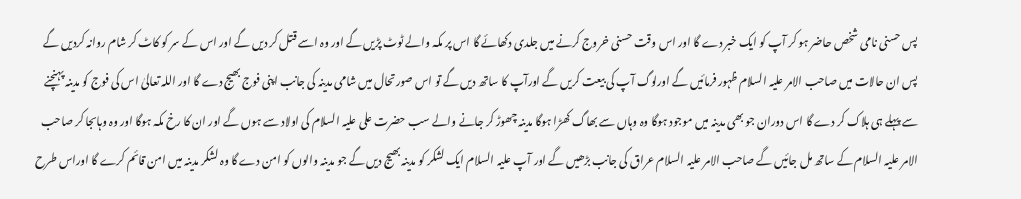پس حسنی نامی شخص حاضر ہو کر آپ کو ایک خبر دے گا اور اس وقت حسنی خروج کرنے میں جلدی دکھائے گا اس پر مکہ والے ٹوٹ پڑیں گے اور وہ اسے قتل کر دیں گے اور اس کے سر کو کاٹ کر شام روانہ کردیں گے پس ان حالات میں صاحب الامر علیہ السلام ظہور فرمائیں گے اورلوگ آپ کی بیعت کریں گے اورآپ کا ساتھ دیں گے تو اس صورتحال میں شامی مدینہ کی جانب اپنی فوج بھیج دے گا اور اللہ تعالیٰ اس کی فوج کو مدینہ پہنچنے سے پہلے ہی ہلاک کر دے گا اس دوران جو بھی مدینہ میں موجود ہوگا وہ وہاں سے بھاگ کھڑا ہوگا مدینہ چھوڑ کر جانے والے سب حضرت علی علیہ السلام کی اولاد سے ہوں گے اور ان کا رخ مکہ ہوگا اور وہ وہاںجا کر صاحب الامر علیہ السلام کے ساتھ مل جائیں گے صاحب الامر علیہ السلام عراق کی جانب بڑھیں گے اور آپ علیہ السلام ایک لشکر کو مدینہ بھیج دیں گے جو مدینہ والوں کو امن دے گا وہ لشکر مدینہ میں امن قائم کرے گا اوراس طرح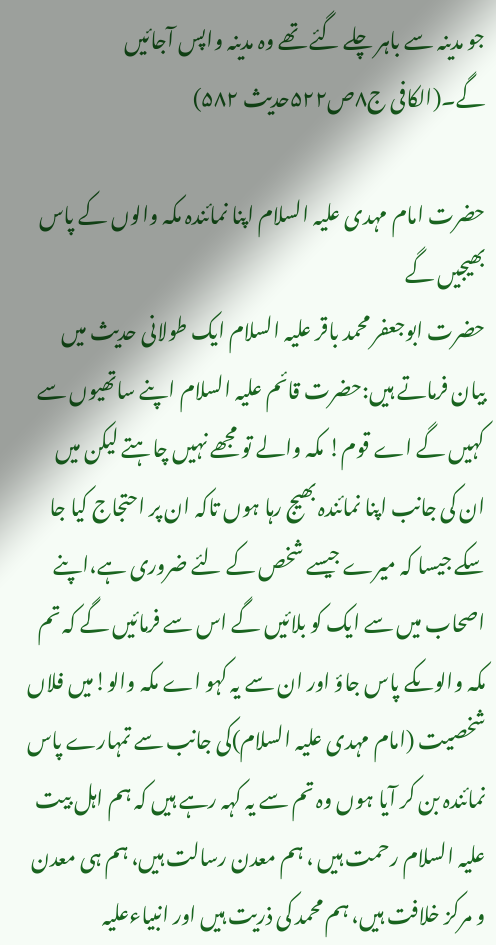جو مدینہ سے باہر چلے گئے تھے وہ مدینہ واپس آجائیں گے۔(الکافی ج۸ص۵۲۲حدیث ۵۸۲)

حضرت امام مہدی علیہ السلام اپنا نمائندہ مکہ والوں کے پاس بھیجیں گے
حضرت ابوجعفر محمد باقر علیہ السلام ایک طولانی حدیث میں بیان فرماتے ہیں:حضرت قائم علیہ السلام اپنے ساتھیوں سے کہیں گے اے قوم! مکہ والے تو مجھے نہیں چاہتے لیکن میں ان کی جانب اپنا نمائندہ بھیج رہا ہوں تاکہ ان پر احتجاج کیا جا سکے جیسا کہ میرے جیسے شخص کے لئے ضروری ہے،اپنے اصحاب میں سے ایک کو بلائیں گے اس سے فرمائیں گے کہ تم مکہ والوںکے پاس جاؤ اور ان سے یہ کہو اے مکہ والو!میں فلاں شخصیت (امام مہدی علیہ السلام)کی جانب سے تمہارے پاس نمائندہ بن کر آیا ہوں وہ تم سے یہ کہہ رہے ہیں کہ ہم اہل بیت علیہ السلام رحمت ہیں ، ہم معدن رسالت ہیں، ہم ہی معدن و مرکز خلافت ہیں، ہم محمد کی ذریت ہیں اور انبیاءعلیہ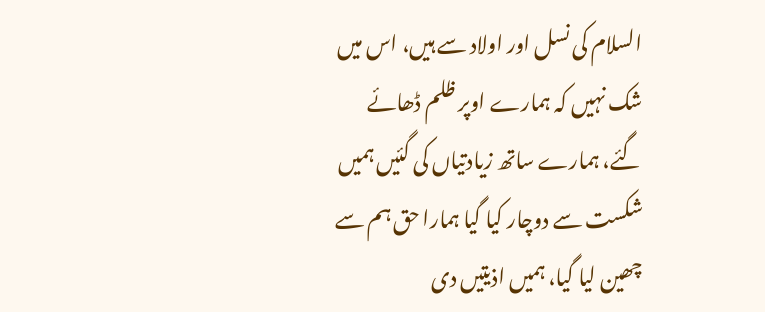السلام کی نسل اور اولاد سے ہیں، اس میں شک نہیں کہ ہمارے اوپر ظلم ڈھائے گئے، ہمارے ساتھ زیادتیاں کی گئیں ہمیں شکست سے دوچار کیا گیا ہمارا حق ہم سے چھین لیا گیا، ہمیں اذیتیں دی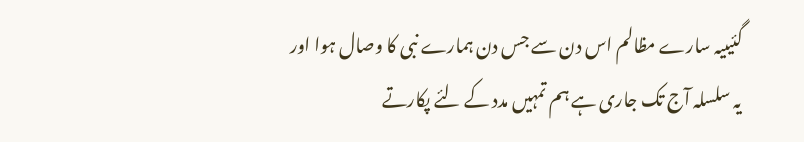گئیںیہ سارے مظالم اس دن سے جس دن ہمارے نبی کا وصال ہوا اور یہ سلسلہ آج تک جاری ہے ہم تمہیں مدد کے لئے پکارتے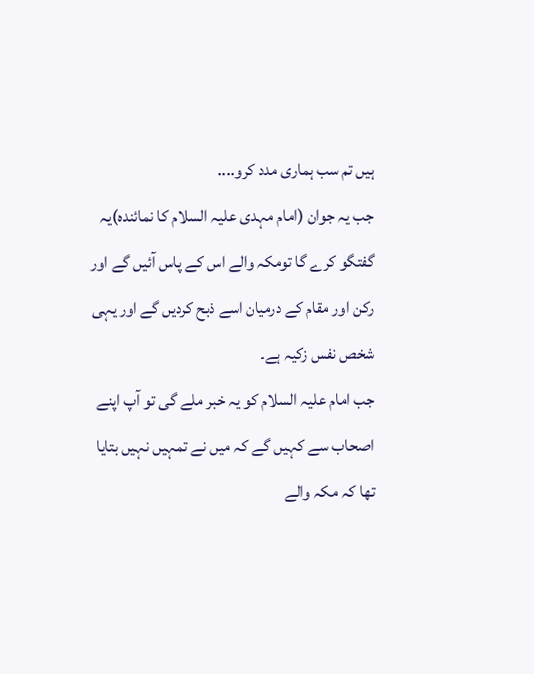ہیں تم سب ہماری مدد کرو....
جب یہ جوان (امام مہدی علیہ السلام کا نمائندہ)یہ گفتگو کرے گا تومکہ والے اس کے پاس آئیں گے اور رکن اور مقام کے درمیان اسے ذبح کردیں گے اور یہی شخص نفس زکیہ ہے۔
جب امام علیہ السلام کو یہ خبر ملے گی تو آپ اپنے اصحاب سے کہیں گے کہ میں نے تمہیں نہیں بتایا تھا کہ مکہ والے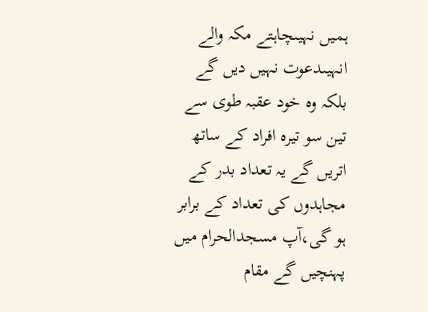ہمیں نہیںچاہتے مکہ والے انہیںدعوت نہیں دیں گے بلکہ وہ خود عقبہ طوی سے تین سو تیرہ افراد کے ساتھ اتریں گے یہ تعداد بدر کے مجاہدوں کی تعداد کے برابر ہو گی،آپ مسجدالحرام میں پہنچیں گے مقام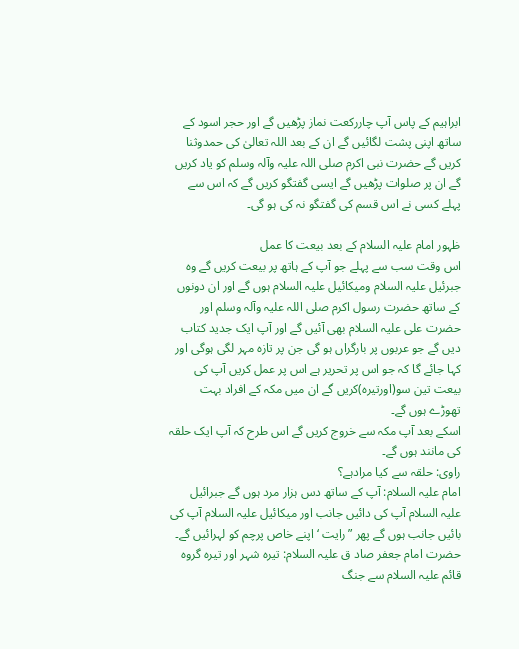ابراہیم کے پاس آپ چاررکعت نماز پڑھیں گے اور حجر اسود کے ساتھ اپنی پشت لگائیں گے ان کے بعد اللہ تعالیٰ کی حمدوثنا کریں گے حضرت نبی اکرم صلی اللہ علیہ وآلہ وسلم کو یاد کریں گے ان پر صلوات پڑھیں گے ایسی گفتگو کریں گے کہ اس سے پہلے کسی نے اس قسم کی گفتگو نہ کی ہو گی۔

ظہور امام علیہ السلام کے بعد بیعت کا عمل
اس وقت سب سے پہلے جو آپ کے ہاتھ پر بیعت کریں گے وہ جبرئیل علیہ السلام ومیکائیل علیہ السلام ہوں گے اور ان دونوں کے ساتھ حضرت رسول اکرم صلی اللہ علیہ وآلہ وسلم اور حضرت علی علیہ السلام بھی آئیں گے اور آپ ایک جدید کتاب دیں گے جو عربوں پر بارگراں ہو گی جن پر تازہ مہر لگی ہوگی اور کہا جائے گا کہ جو اس پر تحریر ہے اس پر عمل کریں آپ کی بیعت تین سو(اورتیرہ)کریں گے ان میں مکہ کے افراد بہت تھوڑے ہوں گے۔
اسکے بعد آپ مکہ سے خروج کریں گے اس طرح کہ آپ ایک حلقہ کی مانند ہوں گے۔
راوی: حلقہ سے کیا مرادہے؟
امام علیہ السلام: آپ کے ساتھ دس ہزار مرد ہوں گے جبرائیل علیہ السلام آپ کی دائیں جانب اور میکائیل علیہ السلام آپ کی بائیں جانب ہوں گے پھر ”رایت ‘ اپنے خاص پرچم کو لہرائیں گے۔
حضرت امام جعفر صاد ق علیہ السلام: تیرہ شہر اور تیرہ گروہ قائم علیہ السلام سے جنگ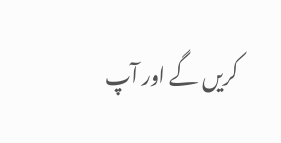کریں گے اور آپ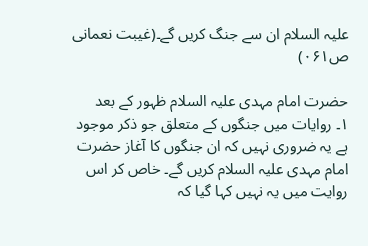علیہ السلام ان سے جنگ کریں گے۔(غیبت نعمانی ص۰۶۱)

حضرت امام مہدی علیہ السلام ظہور کے بعد
۱۔ روایات میں جنگوں کے متعلق جو ذکر موجود ہے یہ ضروری نہیں کہ ان جنگوں کا آغاز حضرت امام مہدی علیہ السلام کریں گے۔ خاص کر اس روایت میں یہ نہیں کہا گیا کہ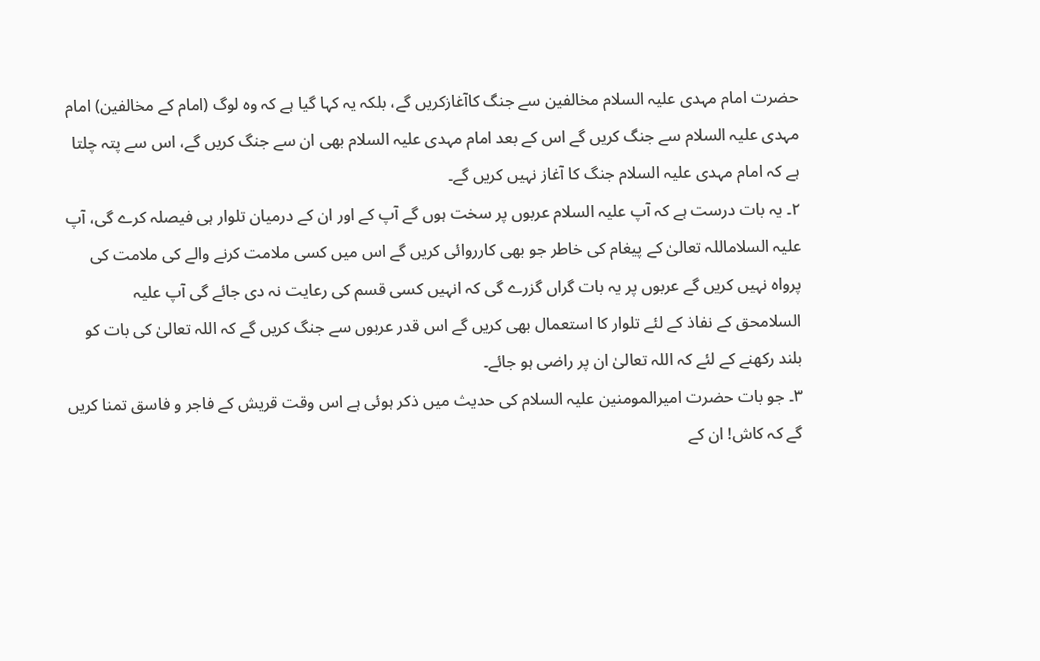حضرت امام مہدی علیہ السلام مخالفین سے جنگ کاآغازکریں گے، بلکہ یہ کہا گیا ہے کہ وہ لوگ (امام کے مخالفین) امام مہدی علیہ السلام سے جنگ کریں گے اس کے بعد امام مہدی علیہ السلام بھی ان سے جنگ کریں گے، اس سے پتہ چلتا ہے کہ امام مہدی علیہ السلام جنگ کا آغاز نہیں کریں گے۔
۲۔ یہ بات درست ہے کہ آپ علیہ السلام عربوں پر سخت ہوں گے آپ کے اور ان کے درمیان تلوار ہی فیصلہ کرے گی، آپ علیہ السلاماللہ تعالیٰ کے پیغام کی خاطر جو بھی کارروائی کریں گے اس میں کسی ملامت کرنے والے کی ملامت کی پرواہ نہیں کریں گے عربوں پر یہ بات گراں گزرے گی کہ انہیں کسی قسم کی رعایت نہ دی جائے گی آپ علیہ السلامحق کے نفاذ کے لئے تلوار کا استعمال بھی کریں گے اس قدر عربوں سے جنگ کریں گے کہ اللہ تعالیٰ کی بات کو بلند رکھنے کے لئے کہ اللہ تعالیٰ ان پر راضی ہو جائے۔
۳۔ جو بات حضرت امیرالمومنین علیہ السلام کی حدیث میں ذکر ہوئی ہے اس وقت قریش کے فاجر و فاسق تمنا کریں گے کہ کاش! ان کے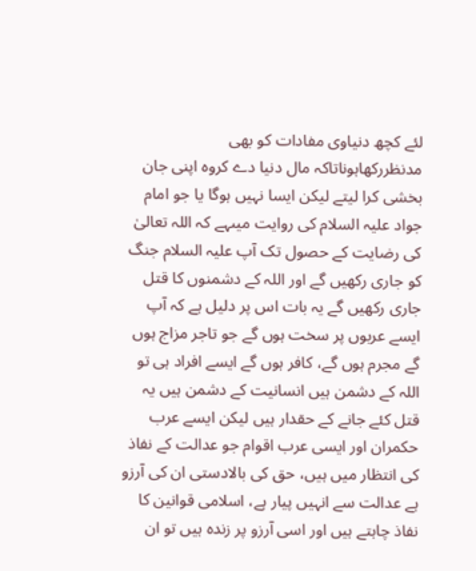لئے کچھ دنیاوی مفادات کو بھی مدنظررکھاہوناتاکہ مال دنیا دے کروہ اپنی جان بخشی کرا لیتے لیکن ایسا نہیں ہوگا یا جو امام جواد علیہ السلام کی روایت میںہے کہ اللہ تعالیٰ کی رضایت کے حصول تک آپ علیہ السلام جنگ کو جاری رکھیں گے اور اللہ کے دشمنوں کا قتل جاری رکھیں گے یہ بات اس پر دلیل ہے کہ آپ ایسے عربوں پر سخت ہوں گے جو تاجر مزاج ہوں گے مجرم ہوں گے، کافر ہوں گے ایسے افراد ہی تو اللہ کے دشمن ہیں انسانیت کے دشمن ہیں یہ قتل کئے جانے کے حقدار ہیں لیکن ایسے عرب حکمران اور ایسی عرب اقوام جو عدالت کے نفاذ کی انتظار میں ہیں، حق کی بالادستی ان کی آرزو ہے عدالت سے انہیں پیار ہے، اسلامی قوانین کا نفاذ چاہتے ہیں اور اسی آرزو پر زندہ ہیں تو ان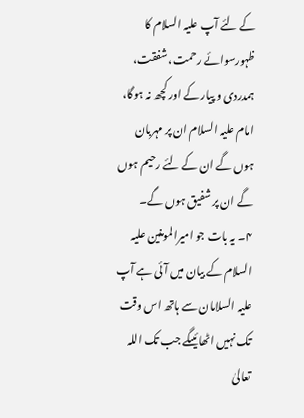کے لئے آپ علیہ السلام کا ظہورسوائے رحمت، شفقت، ہمدردی و پیار کے اور کچھ نہ ہوگا، امام علیہ السلام ان پر مہربان ہوں گے ان کے لئے رحیم ہوں گے ان پر شفیق ہوں گے۔
۴۔ یہ بات جو امیرالمومنین علیہ السلام کے بیان میں آئی ہے آپ علیہ السلامان سے ہاتھ اس وقت تک نہیں اٹھائیںگے جب تک اللہ تعالیٰ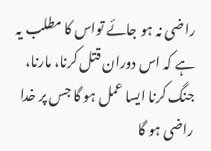راضی نہ ہو جائے تواس کا مطلب یہ ہے کہ اس دوران قتل کرنا، مارنا، جنگ کرنا ایسا عمل ہو گا جس پر خدا راضی ہو گا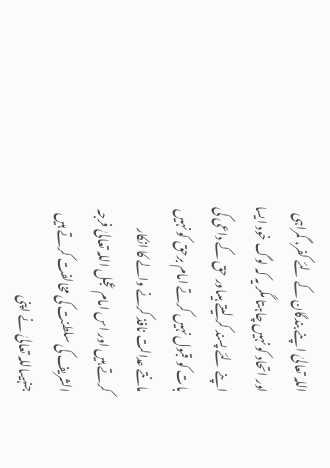اللہ تعالیٰ اپنے بندگان کے لئے کفر، گمراہی اور اتحاد کو نہیں چاہتا مگر یہ کہ لوگ خود ایسا اپنے لئے پسند کر لیتے ہیںاور حق کے داعی کی بات کو قبول نہیں کرتے امام برحق کو نہیں مانتے عدالت نافذ کرنے والے کا انکار کرتے ہیں اور اس امام عجل اللہ تعالیٰ فرجہ الشریف کی سلطنت کی مخالفت کرتے ہیں جنہیںاللہ تعالیٰ نے اپنی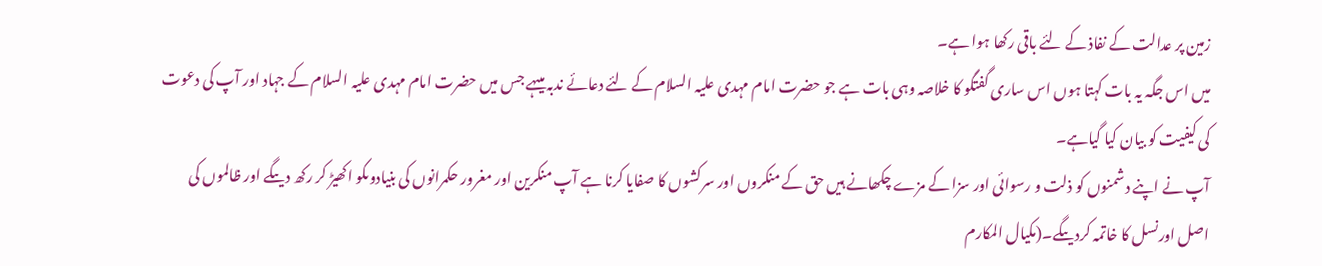زمین پر عدالت کے نفاذ کے لئے باقی رکھا ہوا ہے۔
میں اس جگہ یہ بات کہتا ہوں اس ساری گفتگو کا خلاصہ وہی بات ہے جو حضرت امام مہدی علیہ السلام کے لئے دعائے ندبہ میںہے جس میں حضرت امام مہدی علیہ السلام کے جہاد اور آپ کی دعوت کی کیفیت کو بیان کیا گیاہے۔
آپ نے اپنے دشمنوں کو ذلت و رسوائی اور سزا کے مزے چکھانے ہیں حق کے منکروں اور سرکشوں کا صفایا کرنا ہے آپ منکرین اور مغرور حکمرانوں کی بنیادوںکو اکھیڑ کر رکھ دیںگے اور ظالموں کی اصل اورنسل کا خاتمہ کردیںگے۔(مکیال المکارم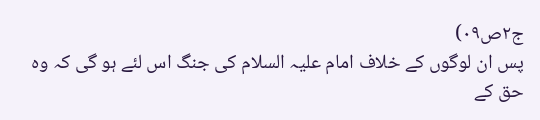ج۲ص۰۹)
پس ان لوگوں کے خلاف امام علیہ السلام کی جنگ اس لئے ہو گی کہ وہ حق کے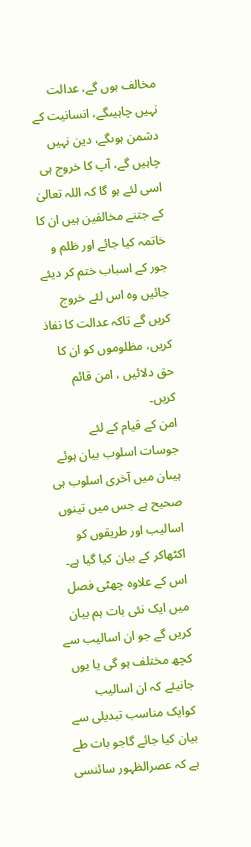مخالف ہوں گے، عدالت نہیں چاہیںگے، انسانیت کے دشمن ہوںگے، دین نہیں چاہیں گے، آپ کا خروج ہی اسی لئے ہو گا کہ اللہ تعالیٰ کے جتنے مخالفین ہیں ان کا خاتمہ کیا جائے اور ظلم و جور کے اسباب ختم کر دیئے جائیں وہ اس لئے خروج کریں گے تاکہ عدالت کا نفاذ کریں، مظلوموں کو ان کا حق دلائیں ، امن قائم کریں۔
امن کے قیام کے لئے جوسات اسلوب بیان ہوئے ہیںان میں آخری اسلوب ہی صحیح ہے جس میں تینوں اسالیب اور طریقوں کو اکٹھاکر کے بیان کیا گیا ہے۔
اس کے علاوہ چھٹی فصل میں ایک نئی بات ہم بیان کریں گے جو ان اسالیب سے کچھ مختلف ہو گی یا یوں جانیئے کہ ان اسالیب کوایک مناسب تبدیلی سے بیان کیا جائے گاجو بات طے ہے کہ عصرالظہور سائنسی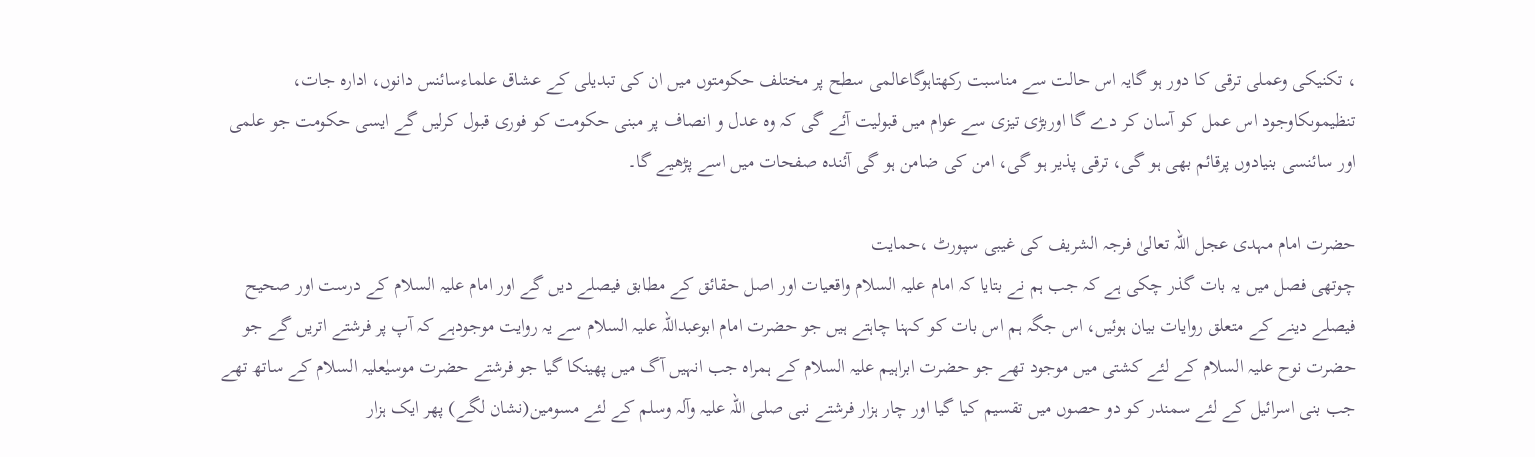، تکنیکی وعملی ترقی کا دور ہو گایہ اس حالت سے مناسبت رکھتاہوگاعالمی سطح پر مختلف حکومتوں میں ان کی تبدیلی کے عشاق علماءسائنس دانوں، ادارہ جات، تنظیموںکاوجود اس عمل کو آسان کر دے گا اوربڑی تیزی سے عوام میں قبولیت آئے گی کہ وہ عدل و انصاف پر مبنی حکومت کو فوری قبول کرلیں گے ایسی حکومت جو علمی اور سائنسی بنیادوں پرقائم بھی ہو گی، ترقی پذیر ہو گی، امن کی ضامن ہو گی آئندہ صفحات میں اسے پڑھیے گا۔

حضرت امام مہدی عجل اللہ تعالیٰ فرجہ الشریف کی غیبی سپورٹ ،حمایت
چوتھی فصل میں یہ بات گذر چکی ہے کہ جب ہم نے بتایا کہ امام علیہ السلام واقعیات اور اصل حقائق کے مطابق فیصلے دیں گے اور امام علیہ السلام کے درست اور صحیح فیصلے دینے کے متعلق روایات بیان ہوئیں، اس جگہ ہم اس بات کو کہنا چاہتے ہیں جو حضرت امام ابوعبداللہ علیہ السلام سے یہ روایت موجودہے کہ آپ پر فرشتے اتریں گے جو حضرت نوح علیہ السلام کے لئے کشتی میں موجود تھے جو حضرت ابراہیم علیہ السلام کے ہمراہ جب انہیں آگ میں پھینکا گیا جو فرشتے حضرت موسیٰعلیہ السلام کے ساتھ تھے جب بنی اسرائیل کے لئے سمندر کو دو حصوں میں تقسیم کیا گیا اور چار ہزار فرشتے نبی صلی اللہ علیہ وآلہ وسلم کے لئے مسومین(نشان لگے) پھر ایک ہزار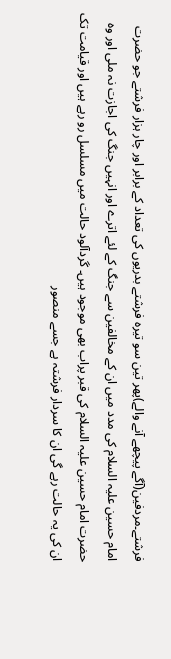فرشتے۔مردفین(آگے پیچھے آنے والے)پھر تین سو تیرہ فرشتے بدریوں کی تعداد کے برابر اور چار ہزار فرشتے جو حضرت امام حسین علیہ السلام کی مدد میں ان کے مخالفین سے جنگ کے لئے اترے اور انہیں جنگ کی اجازت نہ ملی اور وہ حضرت امام حسین علیہ السلام کی قبر پراب بھی موجود ہیں۔ گردآلود حالت میں مسلسل رو رہے ہیں اور قیامت تک ان کی یہ حالت رہے گی ان کا سردار فرشتہ ہے جسے منصور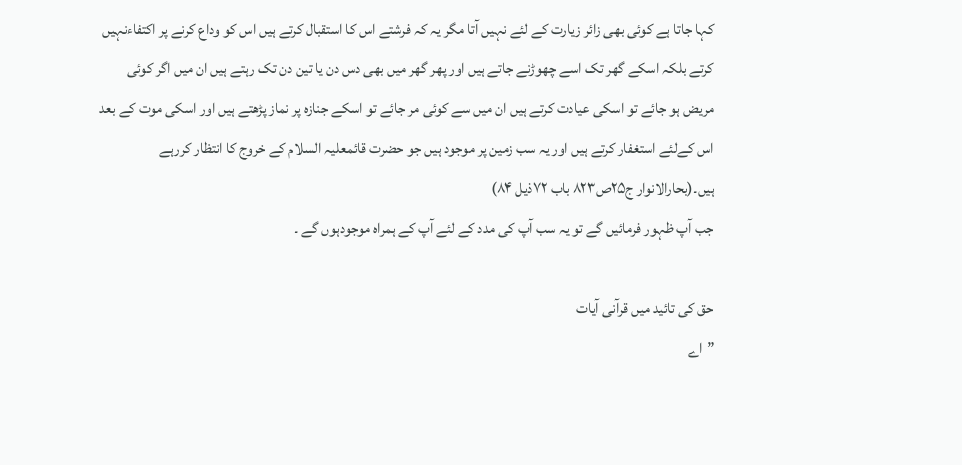کہا جاتا ہے کوئی بھی زائر زیارت کے لئے نہیں آتا مگر یہ کہ فرشتے اس کا استقبال کرتے ہیں اس کو وداع کرنے پر اکتفاءنہیں کرتے بلکہ اسکے گھر تک اسے چھوڑنے جاتے ہیں اور پھر گھر میں بھی دس دن یا تین دن تک رہتے ہیں ان میں اگر کوئی مریض ہو جائے تو اسکی عیادت کرتے ہیں ان میں سے کوئی مر جائے تو اسکے جنازہ پر نماز پڑھتے ہیں اور اسکی موت کے بعد اس کےلئے استغفار کرتے ہیں اور یہ سب زمین پر موجود ہیں جو حضرت قائمعلیہ السلام کے خروج کا انتظار کررہے ہیں۔(بحارالانوار ج۲۵ص۸۲۳ باب ۷۲ذیل ۸۴)
جب آپ ظہور فرمائیں گے تو یہ سب آپ کی مدد کے لئے آپ کے ہمراہ موجودہوں گے ۔

حق کی تائید میں قرآنی آیات
”اے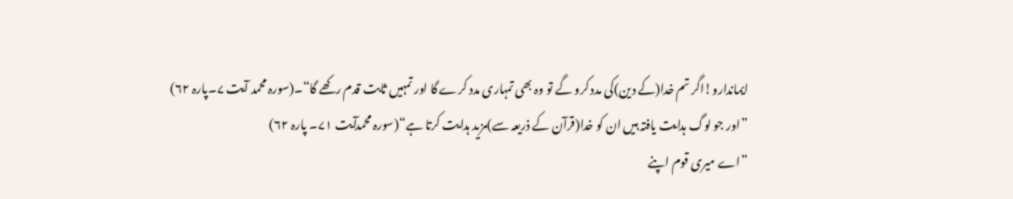ایماندارو!اگر تم خدا(کے دین)کی مدد کرو گے تو وہ بھی تمہاری مدد کرے گا اور تمہیں ثابت قدم رکھے گا“۔(سورہ محمد آیت ۷۔پارہ ۶۲)
”اور جو لوگ ہدایت یافتہ ہیں ان کو خدا(قرآن کے ذریعہ سے)مزید ہدایت کرتا ہے“(سورہ محمدآیت ۷۱۔ پارہ ۶۲)
”اے میری قوم اپنے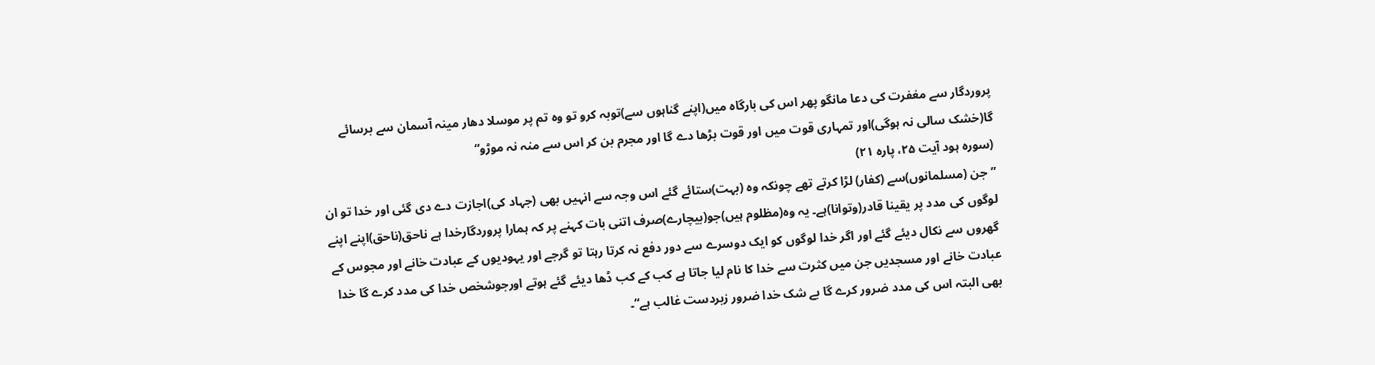پروردگار سے مغفرت کی دعا مانگو پھر اس کی بارگاہ میں(اپنے گناہوں سے)توبہ کرو تو وہ تم پر موسلا دھار مینہ آسمان سے برسائے گا(خشک سالی نہ ہوگی)اور تمہاری قوت میں اور قوت بڑھا دے گا اور مجرم بن کر اس سے منہ نہ موڑو“
(سورہ ہود آیت ۲۵، پارہ ۲۱)
”جن (مسلمانوں)سے (کفار) لڑا کرتے تھے چونکہ وہ (بہت)ستائے گئے اس وجہ سے انہیں بھی (جہاد کی)اجازت دے دی گئی اور خدا تو ان لوگوں کی مدد پر یقینا قادر(وتوانا)ہے۔ یہ وہ(مظلوم ہیں)جو(بیچارے)صرف اتنی بات کہنے پر کہ ہمارا پروردگارخدا ہے ناحق(ناحق)اپنے اپنے گھروں سے نکال دیئے گئے اور اگر خدا لوگوں کو ایک دوسرے سے دور دفع نہ کرتا رہتا تو گرجے اور یہودیوں کے عبادت خانے اور مجوس کے عبادت خانے اور مسجدیں جن میں کثرت سے خدا کا نام لیا جاتا ہے کب کے کب ڈھا دیئے گئے ہوتے اورجوشخص خدا کی مدد کرے گا خدا بھی البتہ اس کی مدد ضرور کرے گا بے شک خدا ضرور زبردست غالب ہے“۔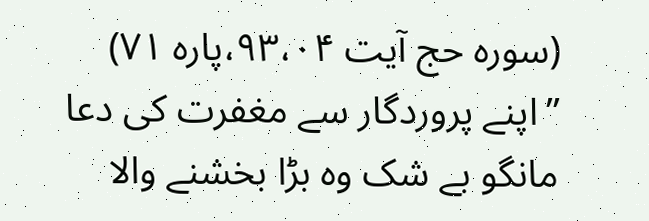(سورہ حج آیت ۹۳،۰۴،پارہ ۷۱)
”اپنے پروردگار سے مغفرت کی دعا مانگو بے شک وہ بڑا بخشنے والا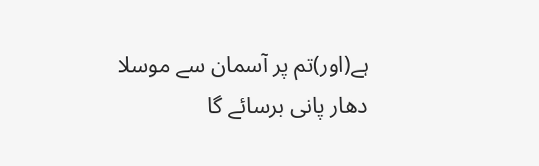ہے(اور)تم پر آسمان سے موسلا دھار پانی برسائے گا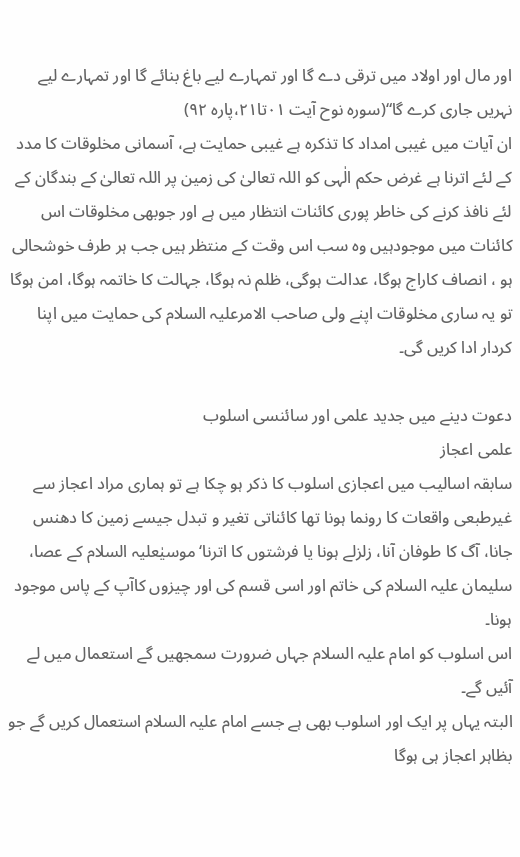اور مال اور اولاد میں ترقی دے گا اور تمہارے لیے باغ بنائے گا اور تمہارے لیے نہریں جاری کرے گا“(سورہ نوح آیت ۰۱تا۲۱،پارہ ۹۲)
ان آیات میں غیبی امداد کا تذکرہ ہے غیبی حمایت ہے، آسمانی مخلوقات کا مدد کے لئے اترنا ہے غرض حکم الٰہی کو اللہ تعالیٰ کی زمین پر اللہ تعالیٰ کے بندگان کے لئے نافذ کرنے کی خاطر پوری کائنات انتظار میں ہے اور جوبھی مخلوقات اس کائنات میں موجودہیں وہ سب اس وقت کے منتظر ہیں جب ہر طرف خوشحالی ہو ، انصاف کاراج ہوگا، عدالت ہوگی، ظلم نہ ہوگا، جہالت کا خاتمہ ہوگا، امن ہوگا تو یہ ساری مخلوقات اپنے ولی صاحب الامرعلیہ السلام کی حمایت میں اپنا کردار ادا کریں گی۔

دعوت دینے میں جدید علمی اور سائنسی اسلوب
علمی اعجاز
سابقہ اسالیب میں اعجازی اسلوب کا ذکر ہو چکا ہے تو ہماری مراد اعجاز سے غیرطبعی واقعات کا رونما ہونا تھا کائناتی تغیر و تبدل جیسے زمین کا دھنس جانا، آگ کا طوفان آنا، زلزلے ہونا یا فرشتوں کا اترنا‘ موسیٰعلیہ السلام کے عصا، سلیمان علیہ السلام کی خاتم اور اسی قسم کی اور چیزوں کاآپ کے پاس موجود ہونا۔
اس اسلوب کو امام علیہ السلام جہاں ضرورت سمجھیں گے استعمال میں لے آئیں گے۔
البتہ یہاں پر ایک اور اسلوب بھی ہے جسے امام علیہ السلام استعمال کریں گے جو بظاہر اعجاز ہی ہوگا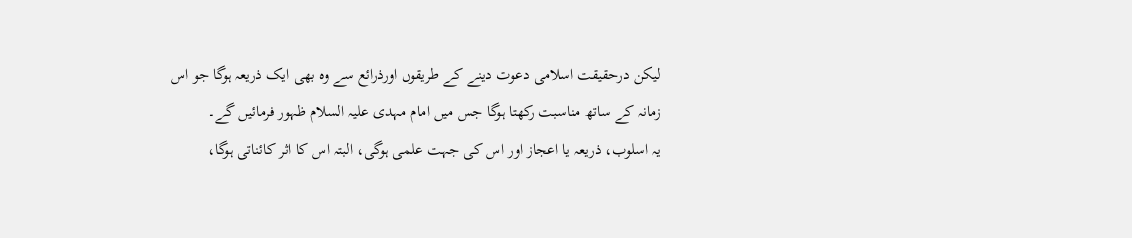لیکن درحقیقت اسلامی دعوت دینے کے طریقوں اورذرائع سے وہ بھی ایک ذریعہ ہوگا جو اس زمانہ کے ساتھ مناسبت رکھتا ہوگا جس میں امام مہدی علیہ السلام ظہور فرمائیں گے۔
یہ اسلوب، ذریعہ یا اعجاز اور اس کی جہت علمی ہوگی، البتہ اس کا اثر کائناتی ہوگا،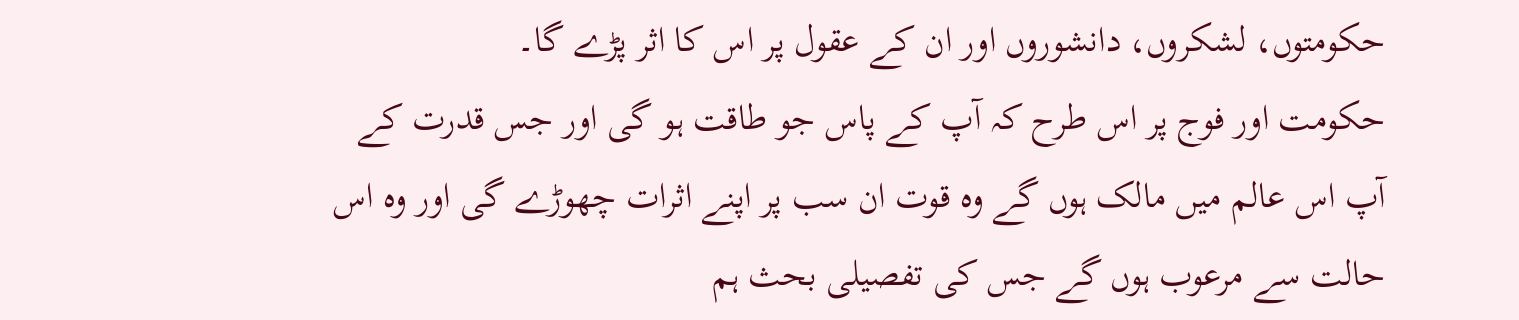حکومتوں، لشکروں، دانشوروں اور ان کے عقول پر اس کا اثر پڑے گا۔
حکومت اور فوج پر اس طرح کہ آپ کے پاس جو طاقت ہو گی اور جس قدرت کے آپ اس عالم میں مالک ہوں گے وہ قوت ان سب پر اپنے اثرات چھوڑے گی اور وہ اس حالت سے مرعوب ہوں گے جس کی تفصیلی بحث ہم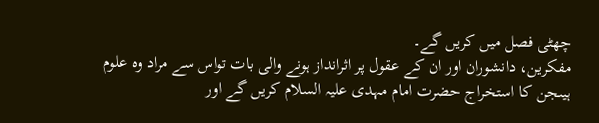چھٹی فصل میں کریں گے۔
مفکرین، دانشوران اور ان کے عقول پر اثرانداز ہونے والی بات تواس سے مراد وہ علوم ہیںجن کا استخراج حضرت امام مہدی علیہ السلام کریں گے اور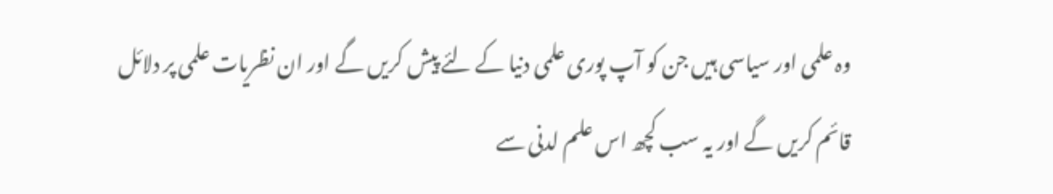وہ علمی اور سیاسی ہیں جن کو آپ پوری علمی دنیا کے لئے پیش کریں گے اور ان نظریات علمی پر دلائل قائم کریں گے اور یہ سب کچھ اس علم لدنی سے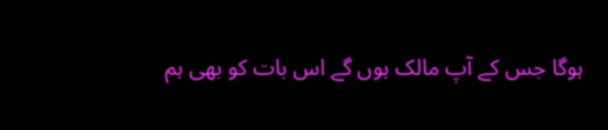ہوگا جس کے آپ مالک ہوں گے اس بات کو بھی ہم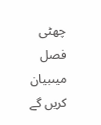چھٹی فصل میںبیان کریں گے